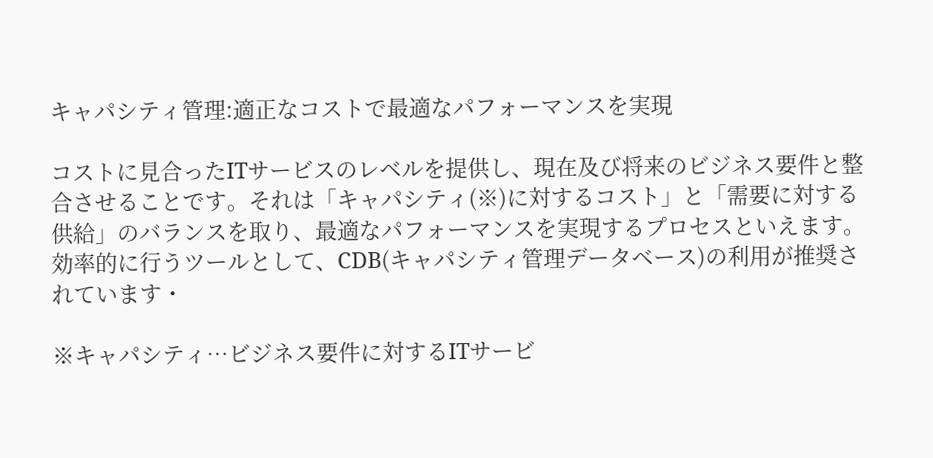キャパシティ管理:適正なコストで最適なパフォーマンスを実現

コストに見合ったITサービスのレベルを提供し、現在及び将来のビジネス要件と整合させることです。それは「キャパシティ(※)に対するコスト」と「需要に対する供給」のバランスを取り、最適なパフォーマンスを実現するプロセスといえます。効率的に行うツールとして、CDB(キャパシティ管理データベース)の利用が推奨されています・

※キャパシティ…ビジネス要件に対するITサービ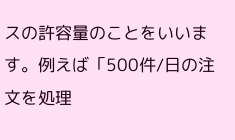スの許容量のことをいいます。例えば「500件/日の注文を処理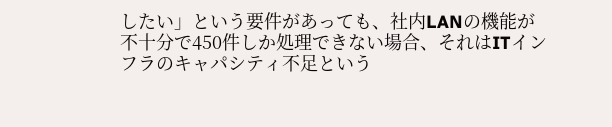したい」という要件があっても、社内LANの機能が不十分で450件しか処理できない場合、それはITインフラのキャパシティ不足という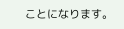ことになります。